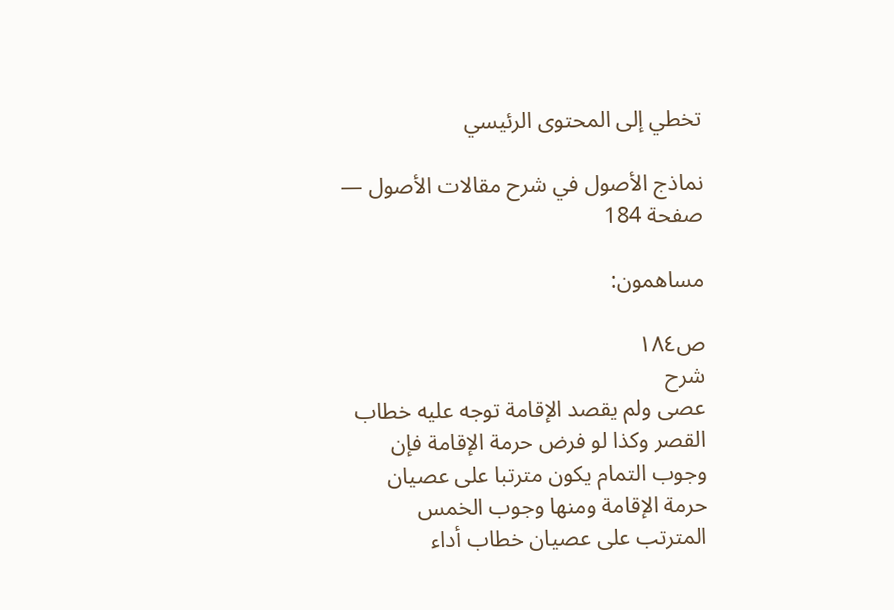تخطي إلى المحتوى الرئيسي

نماذج الأصول في شرح مقالات الأصول — صفحة 184

مساهمون:

ص١٨٤
شرح
عصى ولم يقصد الإقامة توجه عليه خطاب القصر وكذا لو فرض حرمة الإقامة فإن وجوب التمام يكون مترتبا على عصيان حرمة الإقامة ومنها وجوب الخمس المترتب على عصيان خطاب أداء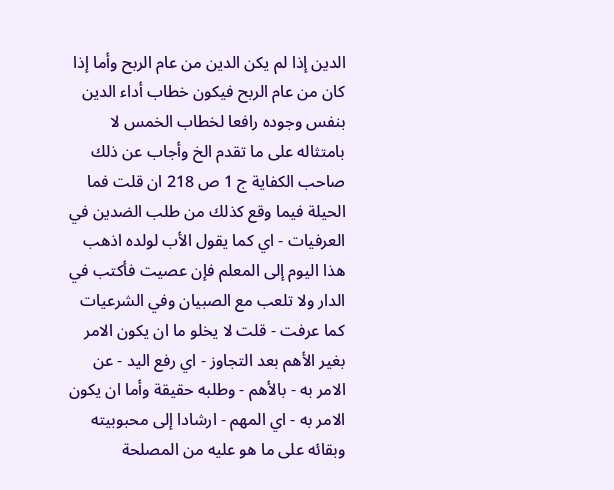الدين إذا لم يكن الدين من عام الربح وأما إذا كان من عام الربح فيكون خطاب أداء الدين بنفس وجوده رافعا لخطاب الخمس لا بامتثاله على ما تقدم الخ وأجاب عن ذلك صاحب الكفاية ج 1 ص 218 ان قلت فما الحيلة فيما وقع كذلك من طلب الضدين في العرفيات - اي كما يقول الأب لولده اذهب هذا اليوم إلى المعلم فإن عصيت فأكتب في الدار ولا تلعب مع الصبيان وفي الشرعيات كما عرفت - قلت لا يخلو ما ان يكون الامر بغير الأهم بعد التجاوز - اي رفع اليد - عن الامر به - بالأهم - وطلبه حقيقة وأما ان يكون الامر به - اي المهم - ارشادا إلى محبوبيته وبقائه على ما هو عليه من المصلحة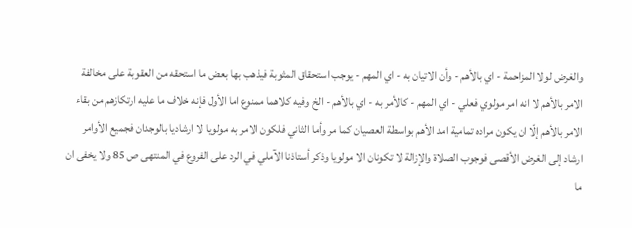والغرض لولا المزاحمة - اي بالأهم - وأن الاتيان به - اي المهم - يوجب استحقاق المثوبة فيذهب بها بعض ما استحقه من العقوبة على مخالفة الامر بالأهم لا انه امر مولوي فعلي - اي المهم - كالأمر به - اي بالأهم - الخ وفيه كلاهما ممنوع اما الأول فإنه خلاف ما عليه ارتكازهم من بقاء الامر بالأهم إلّا ان يكون مراده تمامية امد الأهم بواسطة العصيان كما مر وأما الثاني فلكون الامر به مولويا لا ارشاديا بالوجدان فجميع الأوامر ارشاد إلى الغرض الأقصى فوجوب الصلاة والإزالة لا تكونان الا مولويا وذكر أستاذنا الآملي في الرد على الفروع في المنتهى ص 85 ولا يخفى ان ما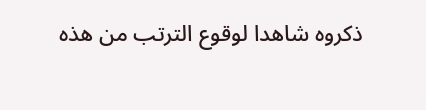ذكروه شاهدا لوقوع الترتب من هذه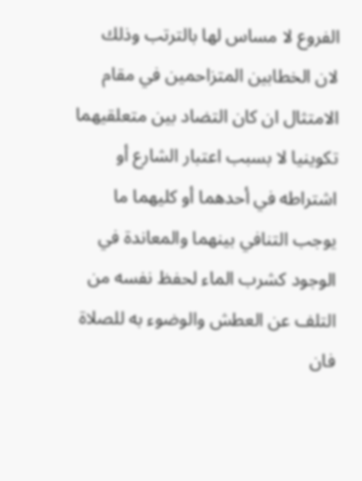الفروع لا مساس لها بالترتب وذلك لان الخطابين المتزاحمين في مقام الامتثال ان كان التضاد بين متعلقيهما تكوينيا لا بسبب اعتبار الشارع أو اشتراطه في أحدهما أو كليهما ما يوجب التنافي بينهما والمعاندة في الوجود كشرب الماء لحفظ نفسه من التلف عن العطش والوضوء به للصلاة فان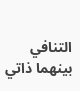التنافي بينهما ذاتي